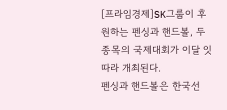[프라임경제]SK그룹이 후원하는 펜싱과 핸드볼, 두 종목의 국제대회가 이달 잇따라 개최된다.
펜싱과 핸드볼은 한국선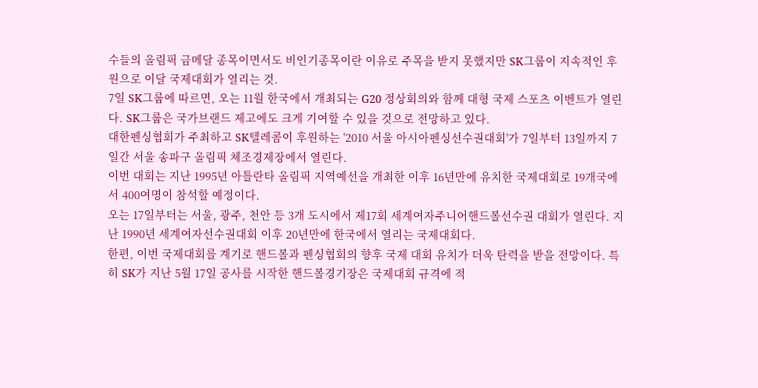수들의 올림픽 금메달 종목이면서도 비인기종목이란 이유로 주목을 받지 못했지만 SK그룹이 지속적인 후원으로 이달 국제대회가 열리는 것.
7일 SK그룹에 따르면, 오는 11월 한국에서 개최되는 G20 정상회의와 함께 대형 국제 스포츠 이벤트가 열린다. SK그룹은 국가브랜드 제고에도 크게 기여할 수 있을 것으로 전망하고 있다.
대한펜싱협회가 주최하고 SK텔레콤이 후원하는 '2010 서울 아시아펜싱선수권대회'가 7일부터 13일까지 7일간 서울 송파구 올림픽 체조경제장에서 열린다.
이번 대회는 지난 1995년 아틀란타 올림픽 지역예선을 개최한 이후 16년만에 유치한 국제대회로 19개국에서 400여명이 참석할 예정이다.
오는 17일부터는 서울, 광주, 천안 등 3개 도시에서 제17회 세계여자주니어핸드볼선수권 대회가 열린다. 지난 1990년 세계여자선수권대회 이후 20년만에 한국에서 열리는 국제대회다.
한편, 이번 국제대회를 계기로 핸드볼과 펜싱협회의 향후 국제 대회 유치가 더욱 탄력을 받을 전망이다. 특히 SK가 지난 5월 17일 공사를 시작한 핸드볼경기장은 국제대회 규격에 적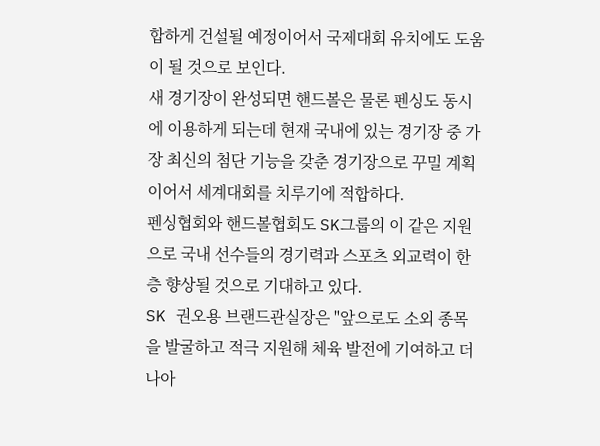합하게 건설될 예정이어서 국제대회 유치에도 도움이 될 것으로 보인다.
새 경기장이 완성되면 핸드볼은 물론 펜싱도 동시에 이용하게 되는데 현재 국내에 있는 경기장 중 가장 최신의 첨단 기능을 갖춘 경기장으로 꾸밀 계획이어서 세계대회를 치루기에 적합하다.
펜싱협회와 핸드볼협회도 SK그룹의 이 같은 지원으로 국내 선수들의 경기력과 스포츠 외교력이 한층 향상될 것으로 기대하고 있다.
SK 권오용 브랜드관실장은 "앞으로도 소외 종목을 발굴하고 적극 지원해 체육 발전에 기여하고 더 나아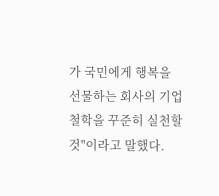가 국민에게 행복을 선물하는 회사의 기업 철학을 꾸준히 실천할 것"이라고 말했다.